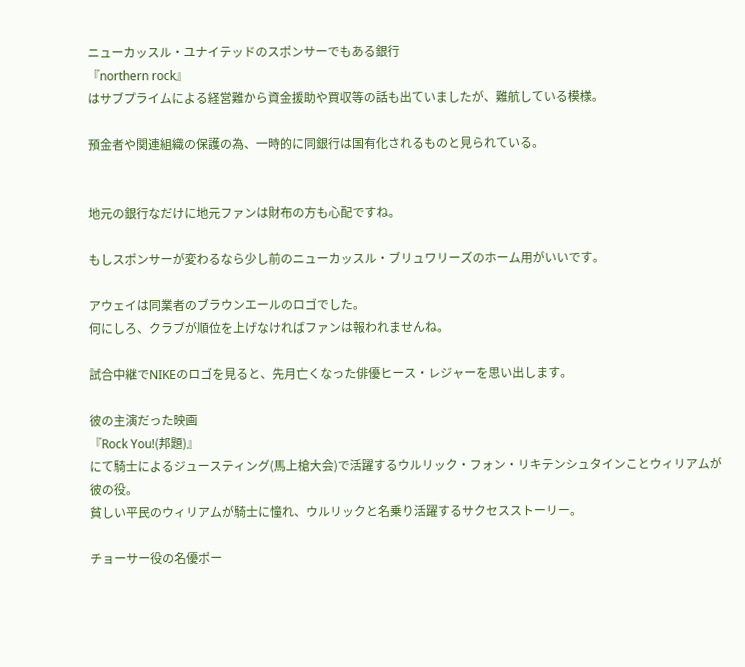ニューカッスル・ユナイテッドのスポンサーでもある銀行
『northern rock』
はサブプライムによる経営難から資金援助や買収等の話も出ていましたが、難航している模様。

預金者や関連組織の保護の為、一時的に同銀行は国有化されるものと見られている。


地元の銀行なだけに地元ファンは財布の方も心配ですね。

もしスポンサーが変わるなら少し前のニューカッスル・ブリュワリーズのホーム用がいいです。

アウェイは同業者のブラウンエールのロゴでした。
何にしろ、クラブが順位を上げなければファンは報われませんね。

試合中継でNIKEのロゴを見ると、先月亡くなった俳優ヒース・レジャーを思い出します。

彼の主演だった映画
『Rock You!(邦題)』
にて騎士によるジュースティング(馬上槍大会)で活躍するウルリック・フォン・リキテンシュタインことウィリアムが彼の役。
貧しい平民のウィリアムが騎士に憧れ、ウルリックと名乗り活躍するサクセスストーリー。

チョーサー役の名優ポー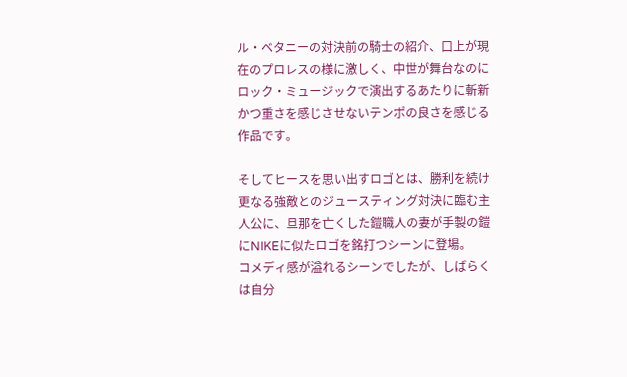ル・ベタニーの対決前の騎士の紹介、口上が現在のプロレスの様に激しく、中世が舞台なのにロック・ミュージックで演出するあたりに斬新かつ重さを感じさせないテンポの良さを感じる作品です。

そしてヒースを思い出すロゴとは、勝利を続け更なる強敵とのジュースティング対決に臨む主人公に、旦那を亡くした鎧職人の妻が手製の鎧にNIKEに似たロゴを銘打つシーンに登場。
コメディ感が溢れるシーンでしたが、しばらくは自分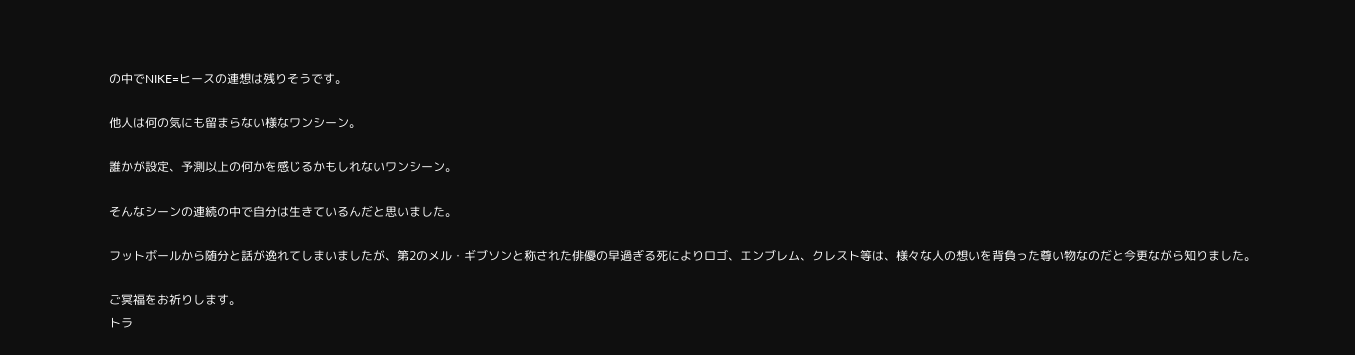の中でNIKE=ヒースの連想は残りそうです。

他人は何の気にも留まらない様なワンシーン。

誰かが設定、予測以上の何かを感じるかもしれないワンシーン。

そんなシーンの連続の中で自分は生きているんだと思いました。

フットボールから随分と話が逸れてしまいましたが、第2のメル・ギブソンと称された俳優の早過ぎる死によりロゴ、エンブレム、クレスト等は、様々な人の想いを背負った尊い物なのだと今更ながら知りました。

ご冥福をお祈りします。
トラ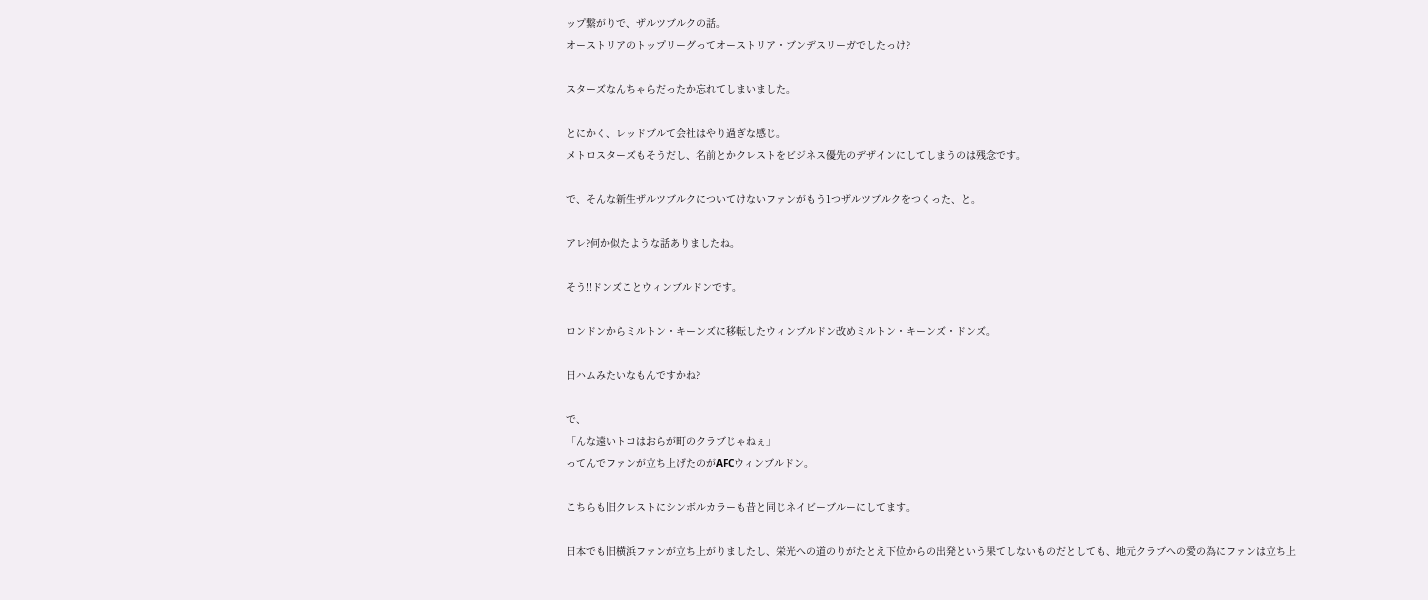ップ繋がりで、ザルツブルクの話。
オーストリアのトップリーグってオーストリア・ブンデスリーガでしたっけ?

スターズなんちゃらだったか忘れてしまいました。

とにかく、レッドブルて会社はやり過ぎな感じ。
メトロスターズもそうだし、名前とかクレストをビジネス優先のデザインにしてしまうのは残念です。

で、そんな新生ザルツブルクについてけないファンがもう1つザルツブルクをつくった、と。

アレ?何か似たような話ありましたね。

そう!!ドンズことウィンブルドンです。

ロンドンからミルトン・キーンズに移転したウィンブルドン改めミルトン・キーンズ・ドンズ。

日ハムみたいなもんですかね?

で、
「んな遠いトコはおらが町のクラブじゃねぇ」
ってんでファンが立ち上げたのがAFCウィンブルドン。

こちらも旧クレストにシンボルカラーも昔と同じネイビーブルーにしてます。

日本でも旧横浜ファンが立ち上がりましたし、栄光への道のりがたとえ下位からの出発という果てしないものだとしても、地元クラブへの愛の為にファンは立ち上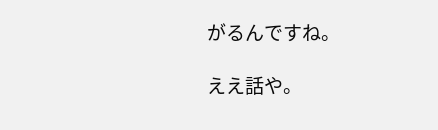がるんですね。

ええ話や。